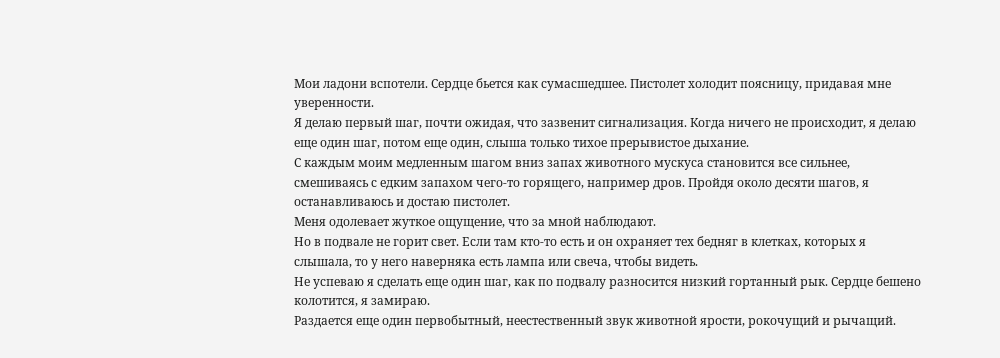Мои ладони вспотели. Сердце бьется как сумасшедшее. Пистолет холодит поясницу, придавая мне уверенности.
Я делаю первый шаг, почти ожидая, что зазвенит сигнализация. Когда ничего не происходит, я делаю еще один шаг, потом еще один, слыша только тихое прерывистое дыхание.
С каждым моим медленным шагом вниз запах животного мускуса становится все сильнее, смешиваясь с едким запахом чего-то горящего, например дров. Пройдя около десяти шагов, я останавливаюсь и достаю пистолет.
Меня одолевает жуткое ощущение, что за мной наблюдают.
Но в подвале не горит свет. Если там кто-то есть и он охраняет тех бедняг в клетках, которых я слышала, то у него наверняка есть лампа или свеча, чтобы видеть.
Не успеваю я сделать еще один шаг, как по подвалу разносится низкий гортанный рык. Сердце бешено колотится, я замираю.
Раздается еще один первобытный, неестественный звук животной ярости, рокочущий и рычащий.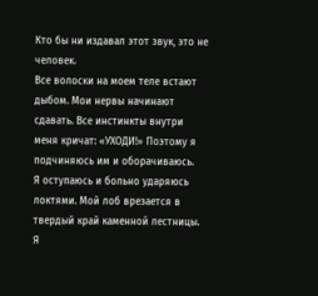Кто бы ни издавал этот звук, это не человек.
Все волоски на моем теле встают дыбом. Мои нервы начинают сдавать. Все инстинкты внутри меня кричат: «УХОДИ!» Поэтому я подчиняюсь им и оборачиваюсь.
Я оступаюсь и больно ударяюсь локтями. Мой лоб врезается в твердый край каменной лестницы. Я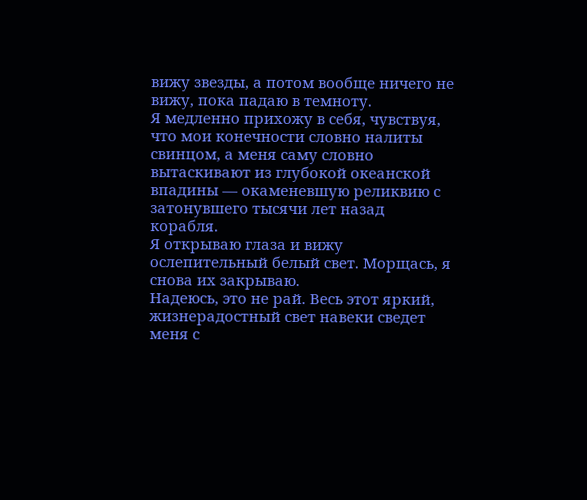вижу звезды, а потом вообще ничего не вижу, пока падаю в темноту.
Я медленно прихожу в себя, чувствуя, что мои конечности словно налиты свинцом, а меня саму словно вытаскивают из глубокой океанской впадины — окаменевшую реликвию с затонувшего тысячи лет назад корабля.
Я открываю глаза и вижу ослепительный белый свет. Морщась, я снова их закрываю.
Надеюсь, это не рай. Весь этот яркий, жизнерадостный свет навеки сведет меня с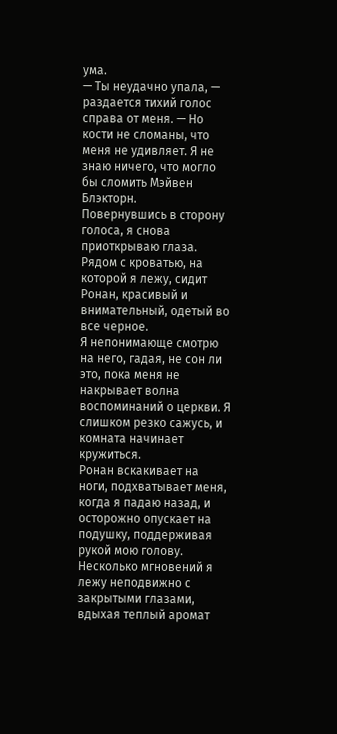ума.
— Ты неудачно упала, — раздается тихий голос справа от меня. — Но кости не сломаны, что меня не удивляет. Я не знаю ничего, что могло бы сломить Мэйвен Блэкторн.
Повернувшись в сторону голоса, я снова приоткрываю глаза. Рядом с кроватью, на которой я лежу, сидит Ронан, красивый и внимательный, одетый во все черное.
Я непонимающе смотрю на него, гадая, не сон ли это, пока меня не накрывает волна воспоминаний о церкви. Я слишком резко сажусь, и комната начинает кружиться.
Ронан вскакивает на ноги, подхватывает меня, когда я падаю назад, и осторожно опускает на подушку, поддерживая рукой мою голову.
Несколько мгновений я лежу неподвижно с закрытыми глазами, вдыхая теплый аромат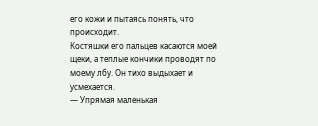его кожи и пытаясь понять, что происходит.
Костяшки его пальцев касаются моей щеки, а теплые кончики проводят по моему лбу. Он тихо выдыхает и усмехается.
— Упрямая маленькая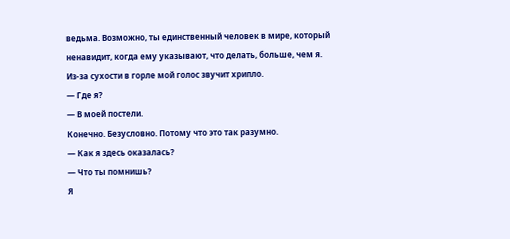ведьма. Возможно, ты единственный человек в мире, который ненавидит, когда ему указывают, что делать, больше, чем я.
Из-за сухости в горле мой голос звучит хрипло.
— Где я?
— В моей постели.
Конечно. Безусловно. Потому что это так разумно.
— Как я здесь оказалась?
— Что ты помнишь?
Я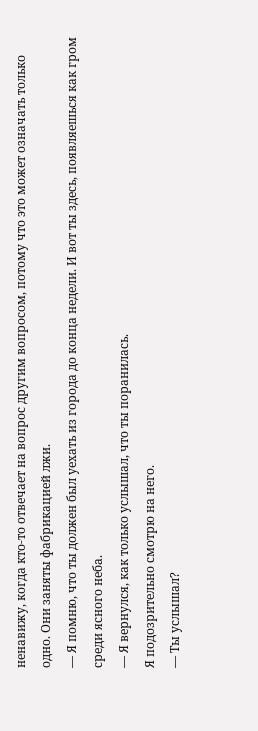ненавижу, когда кто-то отвечает на вопрос другим вопросом, потому что это может означать только одно. Они заняты фабрикацией лжи.
— Я помню, что ты должен был уехать из города до конца недели. И вот ты здесь, появляешься как гром среди ясного неба.
— Я вернулся, как только услышал, что ты поранилась.
Я подозрительно смотрю на него.
— Ты услышал?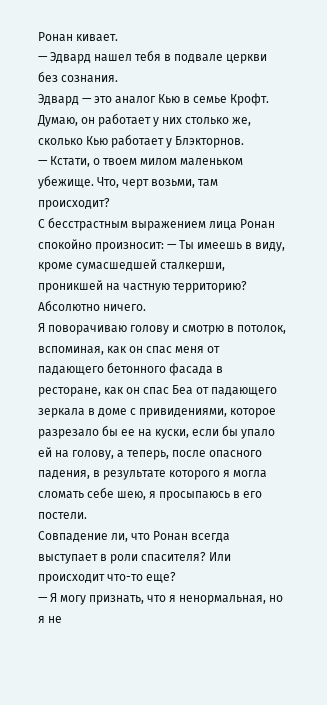Ронан кивает.
— Эдвард нашел тебя в подвале церкви без сознания.
Эдвард — это аналог Кью в семье Крофт. Думаю, он работает у них столько же, сколько Кью работает у Блэкторнов.
— Кстати, о твоем милом маленьком убежище. Что, черт возьми, там происходит?
С бесстрастным выражением лица Ронан спокойно произносит: — Ты имеешь в виду, кроме сумасшедшей сталкерши, проникшей на частную территорию? Абсолютно ничего.
Я поворачиваю голову и смотрю в потолок, вспоминая, как он спас меня от падающего бетонного фасада в ресторане, как он спас Беа от падающего зеркала в доме с привидениями, которое разрезало бы ее на куски, если бы упало ей на голову, а теперь, после опасного падения, в результате которого я могла сломать себе шею, я просыпаюсь в его постели.
Совпадение ли, что Ронан всегда выступает в роли спасителя? Или происходит что-то еще?
— Я могу признать, что я ненормальная, но я не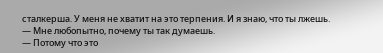сталкерша. У меня не хватит на это терпения. И я знаю, что ты лжешь.
— Мне любопытно, почему ты так думаешь.
— Потому что это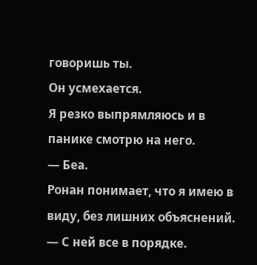говоришь ты.
Он усмехается.
Я резко выпрямляюсь и в панике смотрю на него.
— Беа.
Ронан понимает, что я имею в виду, без лишних объяснений.
— С ней все в порядке.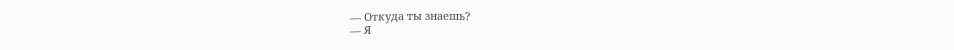— Откуда ты знаешь?
— Я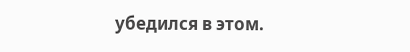убедился в этом.